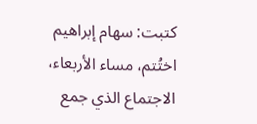كتبت: سهام إبراهيم
اختُتم، مساء الأربعاء، الاجتماع الذي جمع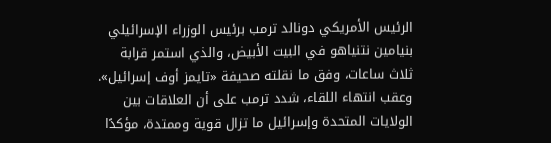الرئيس الأمريكي دونالد ترمب برئيس الوزراء الإسرائيلي بنيامين نتنياهو في البيت الأبيض، والذي استمر قرابة ثلاث ساعات، وفق ما نقلته صحيفة «تايمز أوف إسرائيل».
وعقب انتهاء اللقاء، شدد ترمب على أن العلاقات بين الولايات المتحدة وإسرائيل ما تزال قوية وممتدة، مؤكدًا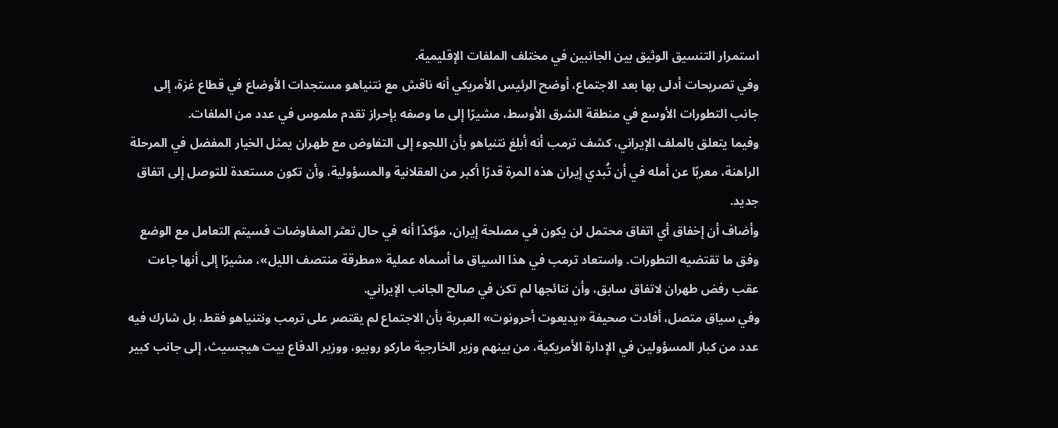استمرار التنسيق الوثيق بين الجانبين في مختلف الملفات الإقليمية.
وفي تصريحات أدلى بها بعد الاجتماع، أوضح الرئيس الأمريكي أنه ناقش مع نتنياهو مستجدات الأوضاع في قطاع غزة، إلى جانب التطورات الأوسع في منطقة الشرق الأوسط، مشيرًا إلى ما وصفه بإحراز تقدم ملموس في عدد من الملفات.
وفيما يتعلق بالملف الإيراني، كشف ترمب أنه أبلغ نتنياهو بأن اللجوء إلى التفاوض مع طهران يمثل الخيار المفضل في المرحلة الراهنة، معربًا عن أمله في أن تُبدي إيران هذه المرة قدرًا أكبر من العقلانية والمسؤولية، وأن تكون مستعدة للتوصل إلى اتفاق جديد.
وأضاف أن إخفاق أي اتفاق محتمل لن يكون في مصلحة إيران، مؤكدًا أنه في حال تعثر المفاوضات فسيتم التعامل مع الوضع وفق ما تقتضيه التطورات. واستعاد ترمب في هذا السياق ما أسماه عملية «مطرقة منتصف الليل»، مشيرًا إلى أنها جاءت عقب رفض طهران لاتفاق سابق، وأن نتائجها لم تكن في صالح الجانب الإيراني.
وفي سياق متصل، أفادت صحيفة «يديعوت أحرونوت» العبرية بأن الاجتماع لم يقتصر على ترمب ونتنياهو فقط، بل شارك فيه عدد من كبار المسؤولين في الإدارة الأمريكية، من بينهم وزير الخارجية ماركو روبيو، ووزير الدفاع بيت هيجسيث، إلى جانب كبير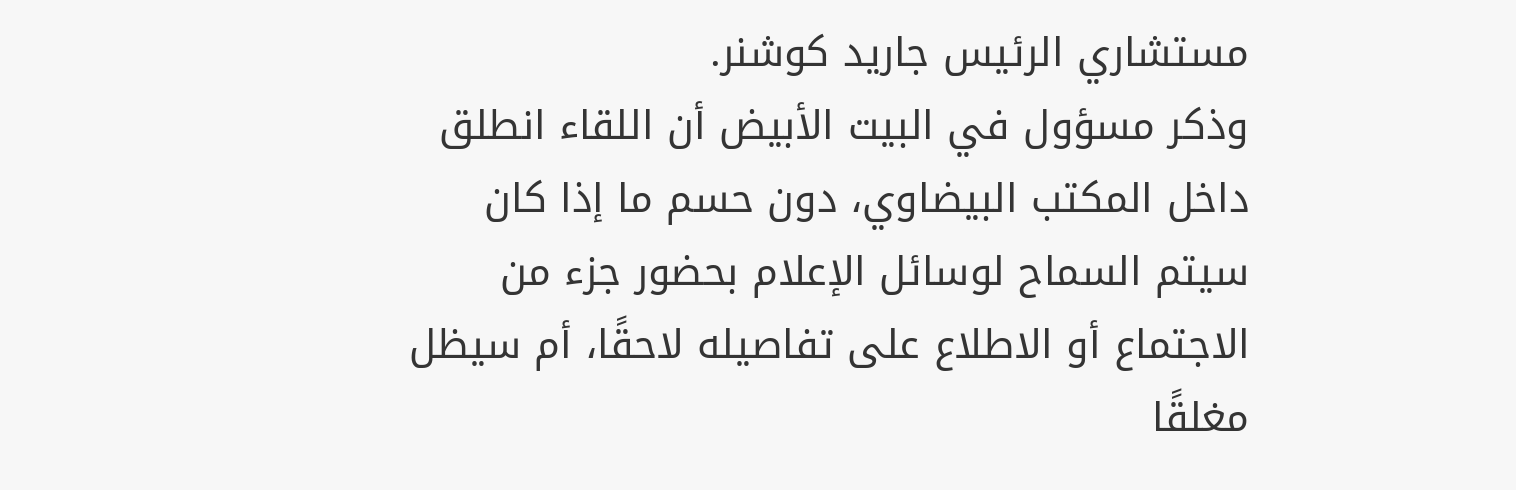مستشاري الرئيس جاريد كوشنر.
وذكر مسؤول في البيت الأبيض أن اللقاء انطلق داخل المكتب البيضاوي، دون حسم ما إذا كان سيتم السماح لوسائل الإعلام بحضور جزء من الاجتماع أو الاطلاع على تفاصيله لاحقًا، أم سيظل مغلقًا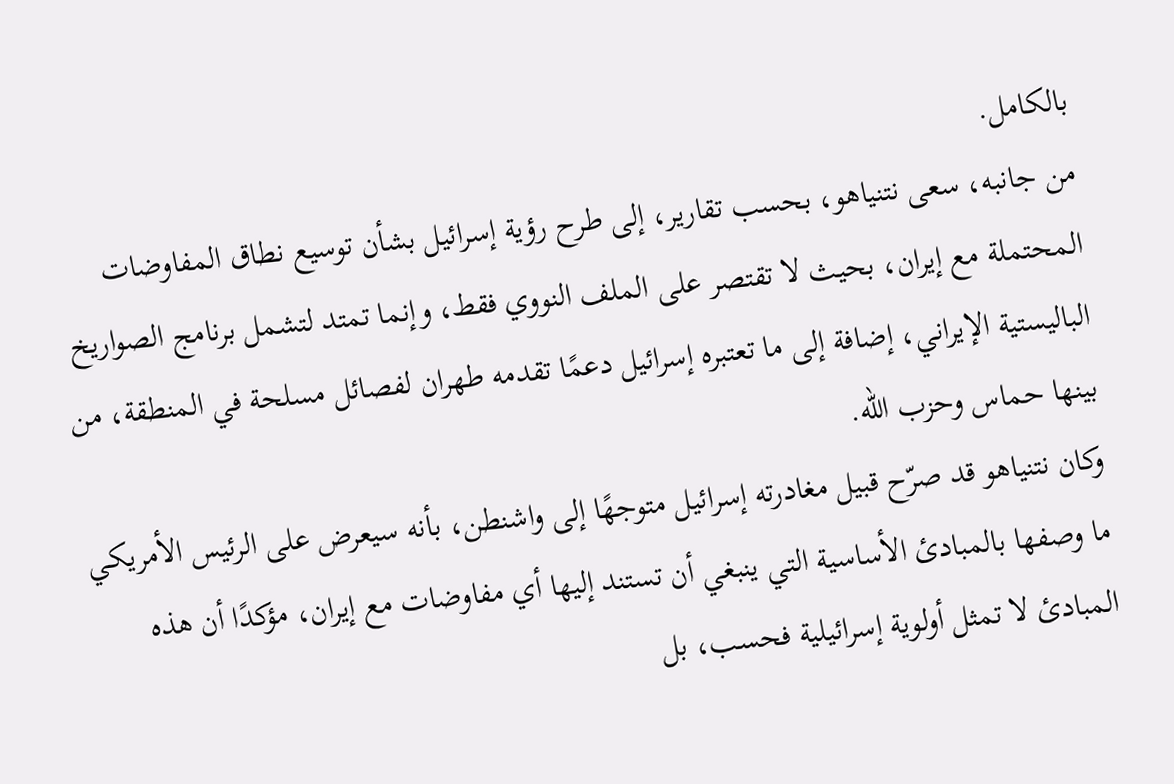بالكامل.
من جانبه، سعى نتنياهو، بحسب تقارير، إلى طرح رؤية إسرائيل بشأن توسيع نطاق المفاوضات المحتملة مع إيران، بحيث لا تقتصر على الملف النووي فقط، وإنما تمتد لتشمل برنامج الصواريخ الباليستية الإيراني، إضافة إلى ما تعتبره إسرائيل دعمًا تقدمه طهران لفصائل مسلحة في المنطقة، من بينها حماس وحزب الله.
وكان نتنياهو قد صرّح قبيل مغادرته إسرائيل متوجهًا إلى واشنطن، بأنه سيعرض على الرئيس الأمريكي ما وصفها بالمبادئ الأساسية التي ينبغي أن تستند إليها أي مفاوضات مع إيران، مؤكدًا أن هذه المبادئ لا تمثل أولوية إسرائيلية فحسب، بل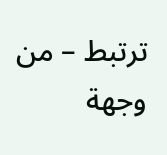ترتبط – من وجهة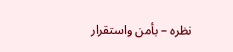نظره – بأمن واستقرار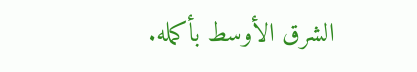الشرق الأوسط بأكمله.